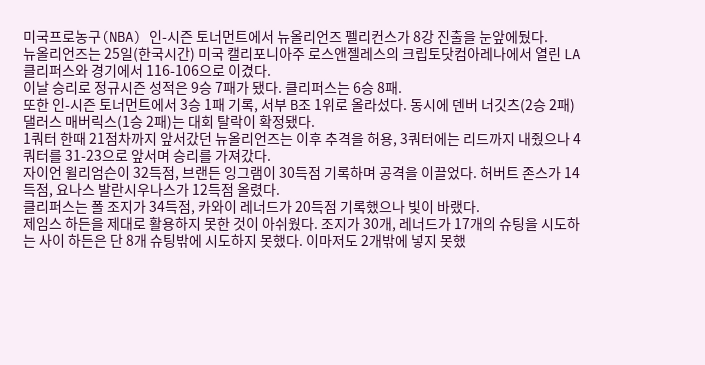미국프로농구(NBA) 인-시즌 토너먼트에서 뉴올리언즈 펠리컨스가 8강 진출을 눈앞에뒀다.
뉴올리언즈는 25일(한국시간) 미국 캘리포니아주 로스앤젤레스의 크립토닷컴아레나에서 열린 LA클리퍼스와 경기에서 116-106으로 이겼다.
이날 승리로 정규시즌 성적은 9승 7패가 됐다. 클리퍼스는 6승 8패.
또한 인-시즌 토너먼트에서 3승 1패 기록, 서부 B조 1위로 올라섰다. 동시에 덴버 너깃츠(2승 2패) 댈러스 매버릭스(1승 2패)는 대회 탈락이 확정됐다.
1쿼터 한때 21점차까지 앞서갔던 뉴올리언즈는 이후 추격을 허용, 3쿼터에는 리드까지 내줬으나 4쿼터를 31-23으로 앞서며 승리를 가져갔다.
자이언 윌리엄슨이 32득점, 브랜든 잉그램이 30득점 기록하며 공격을 이끌었다. 허버트 존스가 14득점, 요나스 발란시우나스가 12득점 올렸다.
클리퍼스는 폴 조지가 34득점, 카와이 레너드가 20득점 기록했으나 빛이 바랬다.
제임스 하든을 제대로 활용하지 못한 것이 아쉬웠다. 조지가 30개, 레너드가 17개의 슈팅을 시도하는 사이 하든은 단 8개 슈팅밖에 시도하지 못했다. 이마저도 2개밖에 넣지 못했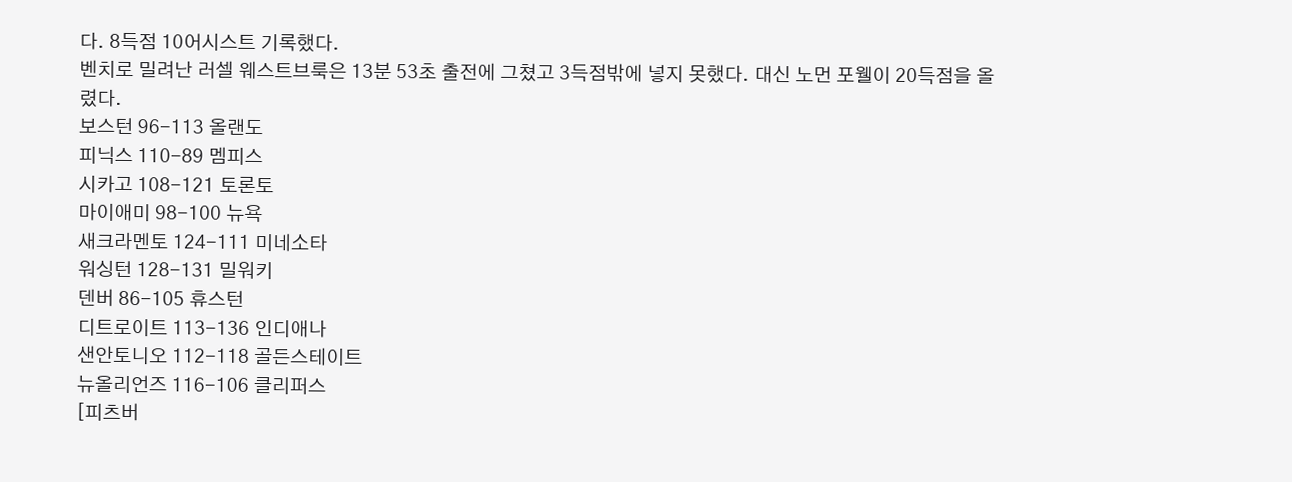다. 8득점 10어시스트 기록했다.
벤치로 밀려난 러셀 웨스트브룩은 13분 53초 출전에 그쳤고 3득점밖에 넣지 못했다. 대신 노먼 포웰이 20득점을 올렸다.
보스턴 96-113 올랜도
피닉스 110-89 멤피스
시카고 108-121 토론토
마이애미 98-100 뉴욕
새크라멘토 124-111 미네소타
워싱턴 128-131 밀워키
덴버 86-105 휴스턴
디트로이트 113-136 인디애나
샌안토니오 112-118 골든스테이트
뉴올리언즈 116-106 클리퍼스
[피츠버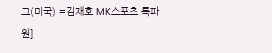그(미국) =김재호 MK스포츠 특파원]